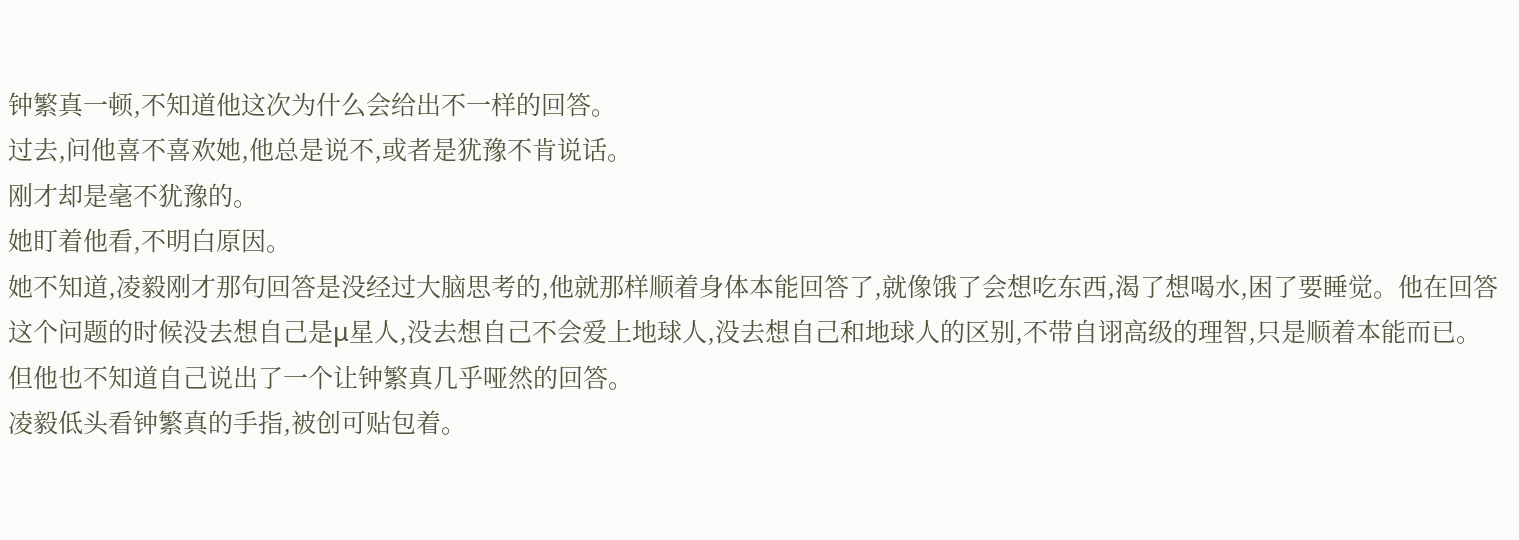钟繁真一顿,不知道他这次为什么会给出不一样的回答。
过去,问他喜不喜欢她,他总是说不,或者是犹豫不肯说话。
刚才却是毫不犹豫的。
她盯着他看,不明白原因。
她不知道,凌毅刚才那句回答是没经过大脑思考的,他就那样顺着身体本能回答了,就像饿了会想吃东西,渴了想喝水,困了要睡觉。他在回答这个问题的时候没去想自己是μ星人,没去想自己不会爱上地球人,没去想自己和地球人的区别,不带自诩高级的理智,只是顺着本能而已。
但他也不知道自己说出了一个让钟繁真几乎哑然的回答。
凌毅低头看钟繁真的手指,被创可贴包着。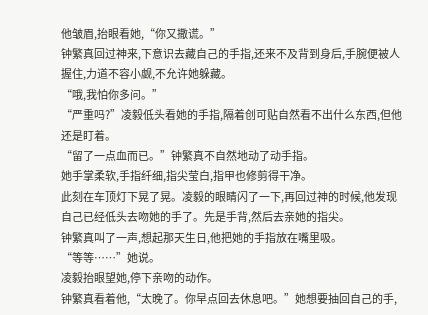他皱眉,抬眼看她,“你又撒谎。”
钟繁真回过神来,下意识去藏自己的手指,还来不及背到身后,手腕便被人握住,力道不容小觑,不允许她躲藏。
“哦,我怕你多问。”
“严重吗?”凌毅低头看她的手指,隔着创可贴自然看不出什么东西,但他还是盯着。
“留了一点血而已。”钟繁真不自然地动了动手指。
她手掌柔软,手指纤细,指尖莹白,指甲也修剪得干净。
此刻在车顶灯下晃了晃。凌毅的眼睛闪了一下,再回过神的时候,他发现自己已经低头去吻她的手了。先是手背,然后去亲她的指尖。
钟繁真叫了一声,想起那天生日,他把她的手指放在嘴里吸。
“等等……”她说。
凌毅抬眼望她,停下亲吻的动作。
钟繁真看着他,“太晚了。你早点回去休息吧。”她想要抽回自己的手,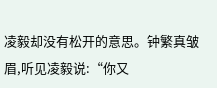凌毅却没有松开的意思。钟繁真皱眉,听见凌毅说:“你又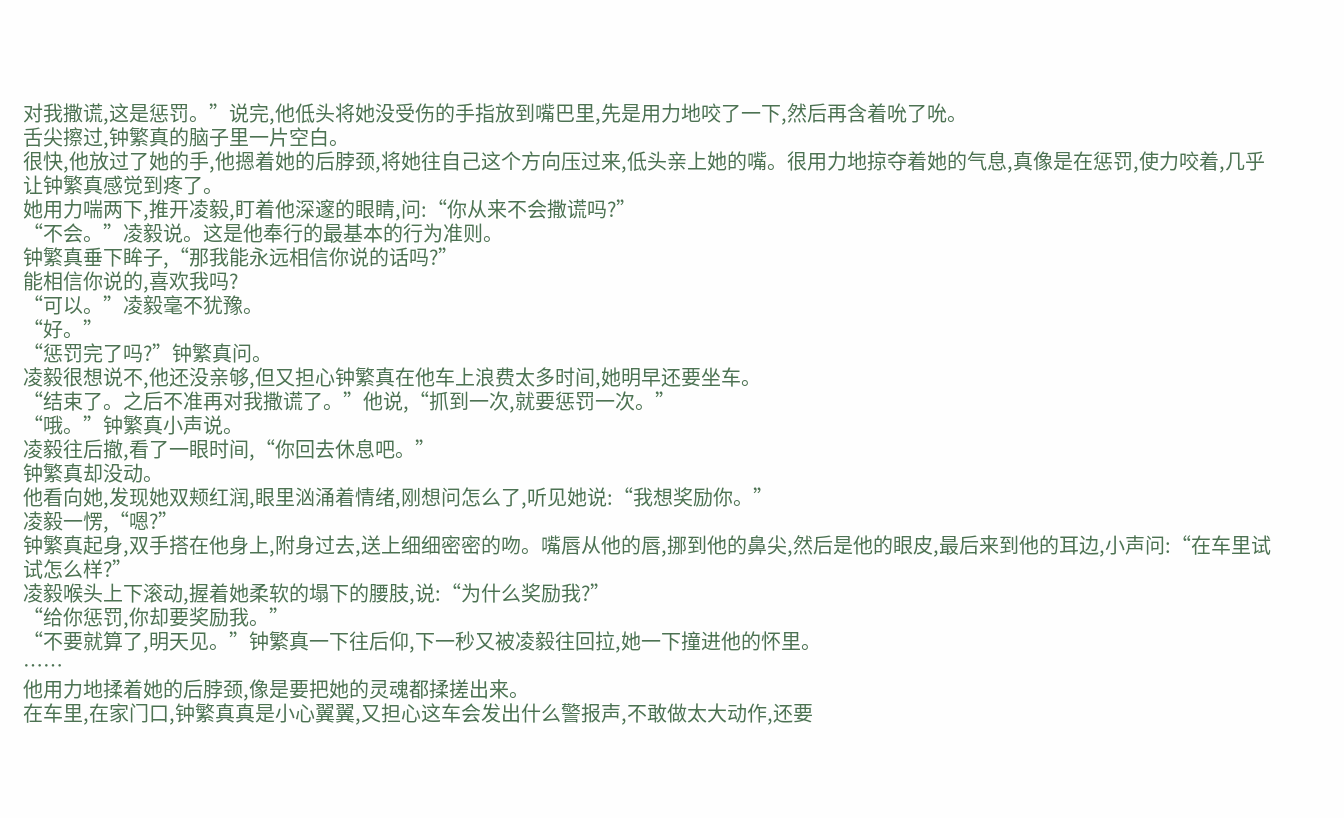对我撒谎,这是惩罚。”说完,他低头将她没受伤的手指放到嘴巴里,先是用力地咬了一下,然后再含着吮了吮。
舌尖擦过,钟繁真的脑子里一片空白。
很快,他放过了她的手,他摁着她的后脖颈,将她往自己这个方向压过来,低头亲上她的嘴。很用力地掠夺着她的气息,真像是在惩罚,使力咬着,几乎让钟繁真感觉到疼了。
她用力喘两下,推开凌毅,盯着他深邃的眼睛,问:“你从来不会撒谎吗?”
“不会。”凌毅说。这是他奉行的最基本的行为准则。
钟繁真垂下眸子,“那我能永远相信你说的话吗?”
能相信你说的,喜欢我吗?
“可以。”凌毅毫不犹豫。
“好。”
“惩罚完了吗?”钟繁真问。
凌毅很想说不,他还没亲够,但又担心钟繁真在他车上浪费太多时间,她明早还要坐车。
“结束了。之后不准再对我撒谎了。”他说,“抓到一次,就要惩罚一次。”
“哦。”钟繁真小声说。
凌毅往后撤,看了一眼时间,“你回去休息吧。”
钟繁真却没动。
他看向她,发现她双颊红润,眼里汹涌着情绪,刚想问怎么了,听见她说:“我想奖励你。”
凌毅一愣,“嗯?”
钟繁真起身,双手搭在他身上,附身过去,送上细细密密的吻。嘴唇从他的唇,挪到他的鼻尖,然后是他的眼皮,最后来到他的耳边,小声问:“在车里试试怎么样?”
凌毅喉头上下滚动,握着她柔软的塌下的腰肢,说:“为什么奖励我?”
“给你惩罚,你却要奖励我。”
“不要就算了,明天见。”钟繁真一下往后仰,下一秒又被凌毅往回拉,她一下撞进他的怀里。
……
他用力地揉着她的后脖颈,像是要把她的灵魂都揉搓出来。
在车里,在家门口,钟繁真真是小心翼翼,又担心这车会发出什么警报声,不敢做太大动作,还要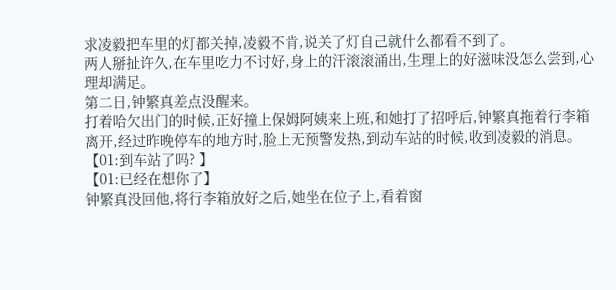求凌毅把车里的灯都关掉,凌毅不肯,说关了灯自己就什么都看不到了。
两人掰扯许久,在车里吃力不讨好,身上的汗滚滚涌出,生理上的好滋味没怎么尝到,心理却满足。
第二日,钟繁真差点没醒来。
打着哈欠出门的时候,正好撞上保姆阿姨来上班,和她打了招呼后,钟繁真拖着行李箱离开,经过昨晚停车的地方时,脸上无预警发热,到动车站的时候,收到凌毅的消息。
【01:到车站了吗? 】
【01:已经在想你了】
钟繁真没回他,将行李箱放好之后,她坐在位子上,看着窗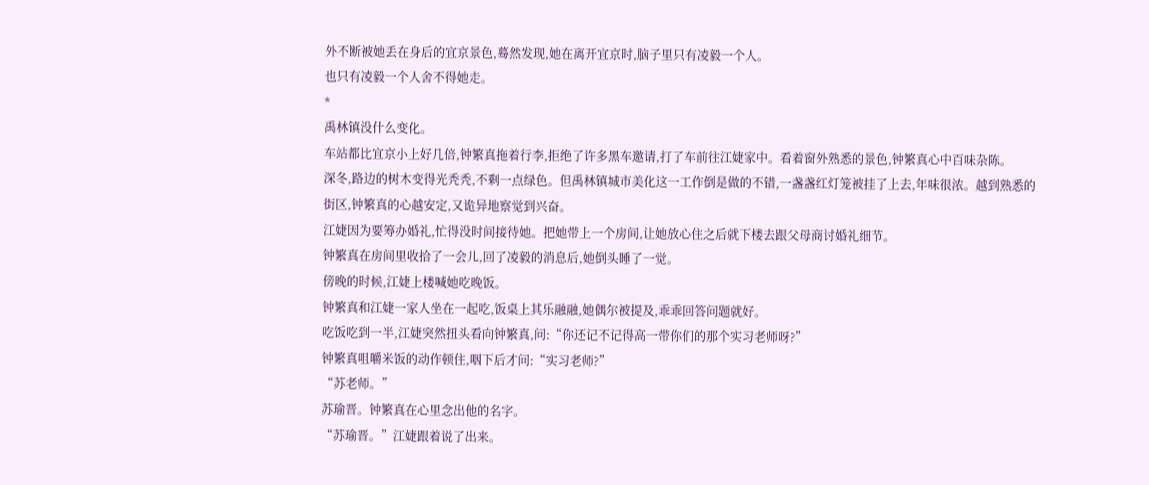外不断被她丢在身后的宜京景色,蓦然发现,她在离开宜京时,脑子里只有凌毅一个人。
也只有凌毅一个人舍不得她走。
*
禹林镇没什么变化。
车站都比宜京小上好几倍,钟繁真拖着行李,拒绝了许多黑车邀请,打了车前往江婕家中。看着窗外熟悉的景色,钟繁真心中百味杂陈。
深冬,路边的树木变得光秃秃,不剩一点绿色。但禹林镇城市美化这一工作倒是做的不错,一盏盏红灯笼被挂了上去,年味很浓。越到熟悉的街区,钟繁真的心越安定,又诡异地察觉到兴奋。
江婕因为要筹办婚礼,忙得没时间接待她。把她带上一个房间,让她放心住之后就下楼去跟父母商讨婚礼细节。
钟繁真在房间里收拾了一会儿,回了凌毅的消息后,她倒头睡了一觉。
傍晚的时候,江婕上楼喊她吃晚饭。
钟繁真和江婕一家人坐在一起吃,饭桌上其乐融融,她偶尔被提及,乖乖回答问题就好。
吃饭吃到一半,江婕突然扭头看向钟繁真,问:“你还记不记得高一带你们的那个实习老师呀?”
钟繁真咀嚼米饭的动作顿住,咽下后才问:“实习老师?”
“苏老师。”
苏瑜晋。钟繁真在心里念出他的名字。
“苏瑜晋。”江婕跟着说了出来。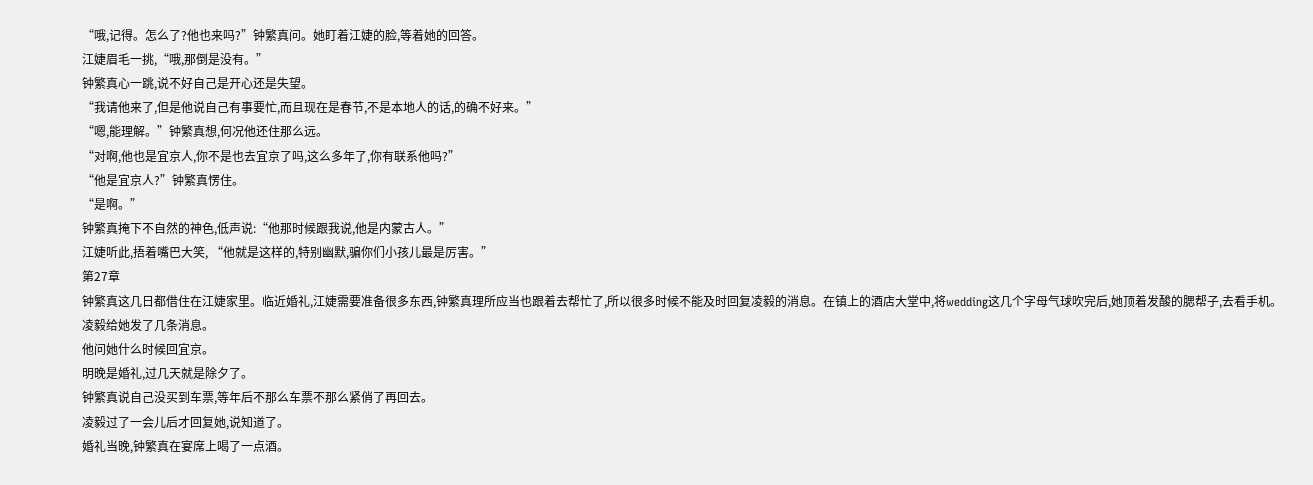“哦,记得。怎么了?他也来吗?”钟繁真问。她盯着江婕的脸,等着她的回答。
江婕眉毛一挑,“哦,那倒是没有。”
钟繁真心一跳,说不好自己是开心还是失望。
“我请他来了,但是他说自己有事要忙,而且现在是春节,不是本地人的话,的确不好来。”
“嗯,能理解。”钟繁真想,何况他还住那么远。
“对啊,他也是宜京人,你不是也去宜京了吗,这么多年了,你有联系他吗?”
“他是宜京人?”钟繁真愣住。
“是啊。”
钟繁真掩下不自然的神色,低声说:“他那时候跟我说,他是内蒙古人。”
江婕听此,捂着嘴巴大笑, “他就是这样的,特别幽默,骗你们小孩儿最是厉害。”
第27章
钟繁真这几日都借住在江婕家里。临近婚礼,江婕需要准备很多东西,钟繁真理所应当也跟着去帮忙了,所以很多时候不能及时回复凌毅的消息。在镇上的酒店大堂中,将wedding这几个字母气球吹完后,她顶着发酸的腮帮子,去看手机。
凌毅给她发了几条消息。
他问她什么时候回宜京。
明晚是婚礼,过几天就是除夕了。
钟繁真说自己没买到车票,等年后不那么车票不那么紧俏了再回去。
凌毅过了一会儿后才回复她,说知道了。
婚礼当晚,钟繁真在宴席上喝了一点酒。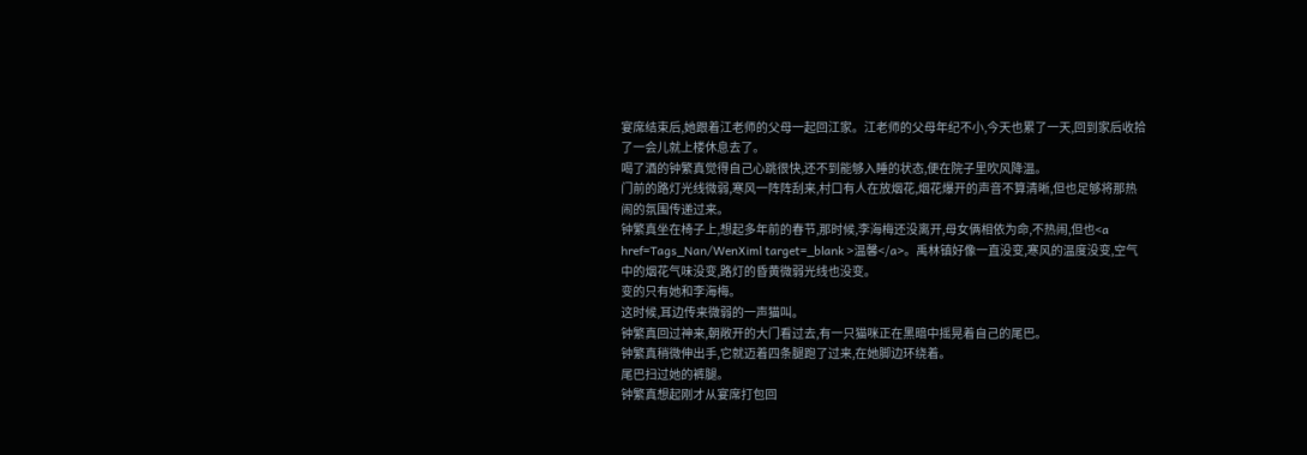宴席结束后,她跟着江老师的父母一起回江家。江老师的父母年纪不小,今天也累了一天,回到家后收拾了一会儿就上楼休息去了。
喝了酒的钟繁真觉得自己心跳很快,还不到能够入睡的状态,便在院子里吹风降温。
门前的路灯光线微弱,寒风一阵阵刮来,村口有人在放烟花,烟花爆开的声音不算清晰,但也足够将那热闹的氛围传递过来。
钟繁真坐在椅子上,想起多年前的春节,那时候,李海梅还没离开,母女俩相依为命,不热闹,但也<a href=Tags_Nan/WenXiml target=_blank >温馨</a>。禹林镇好像一直没变,寒风的温度没变,空气中的烟花气味没变,路灯的昏黄微弱光线也没变。
变的只有她和李海梅。
这时候,耳边传来微弱的一声猫叫。
钟繁真回过神来,朝敞开的大门看过去,有一只猫咪正在黑暗中摇晃着自己的尾巴。
钟繁真稍微伸出手,它就迈着四条腿跑了过来,在她脚边环绕着。
尾巴扫过她的裤腿。
钟繁真想起刚才从宴席打包回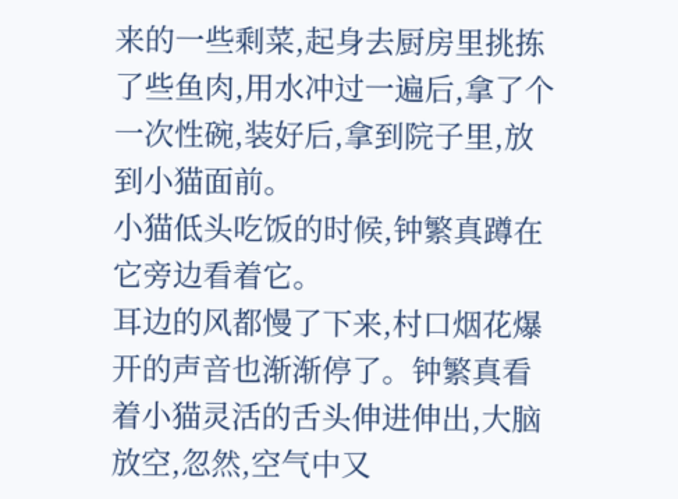来的一些剩菜,起身去厨房里挑拣了些鱼肉,用水冲过一遍后,拿了个一次性碗,装好后,拿到院子里,放到小猫面前。
小猫低头吃饭的时候,钟繁真蹲在它旁边看着它。
耳边的风都慢了下来,村口烟花爆开的声音也渐渐停了。钟繁真看着小猫灵活的舌头伸进伸出,大脑放空,忽然,空气中又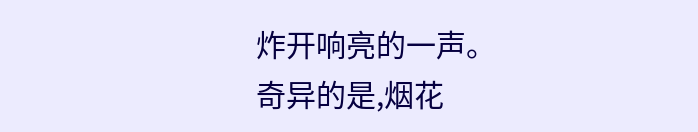炸开响亮的一声。
奇异的是,烟花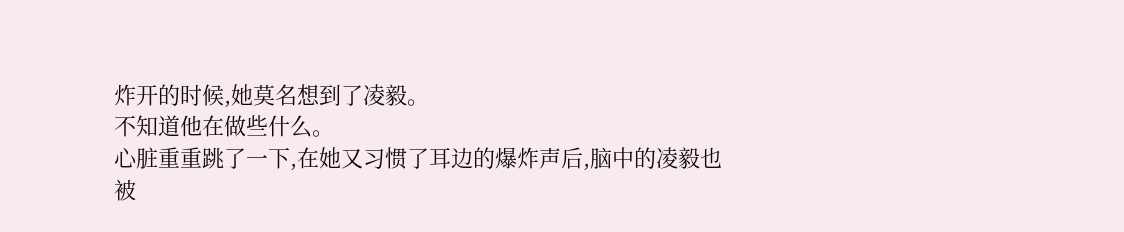炸开的时候,她莫名想到了凌毅。
不知道他在做些什么。
心脏重重跳了一下,在她又习惯了耳边的爆炸声后,脑中的凌毅也被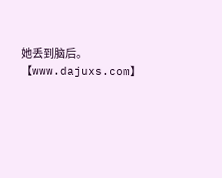她丢到脑后。
【www.dajuxs.com】